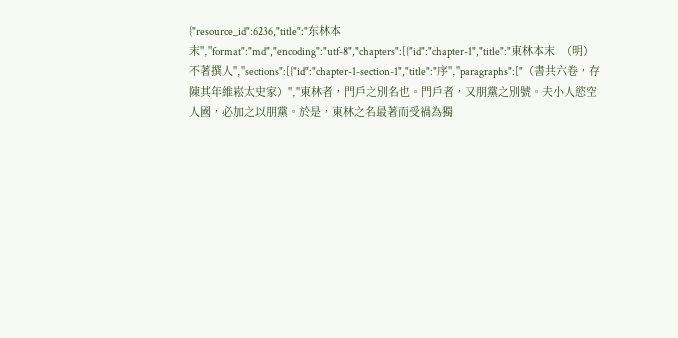{"resource_id":6236,"title":"东林本末","format":"md","encoding":"utf-8","chapters":[{"id":"chapter-1","title":"東林本末  （明）不著撰人","sections":[{"id":"chapter-1-section-1","title":"序","paragraphs":["（書共六卷，存陳其年維崧太史家）","東林者，門戶之別名也。門戶者，又朋黨之別號。夫小人慾空人國，必加之以朋黨。於是，東林之名最著而受禍為獨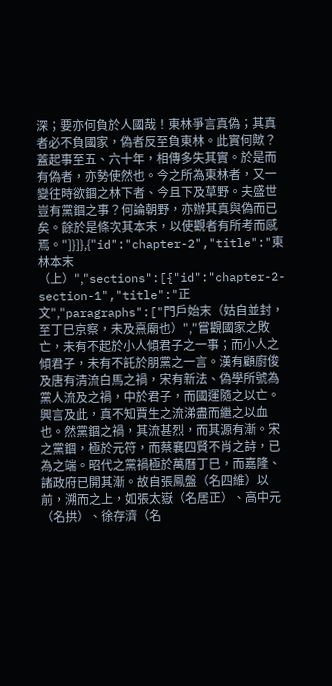深；要亦何負於人國哉！東林爭言真偽；其真者必不負國家，偽者反至負東林。此實何歟？蓋起事至五、六十年，相傳多失其實。於是而有偽者，亦勢使然也。今之所為東林者，又一變往時欲錮之林下者、今且下及草野。夫盛世豈有黨錮之事？何論朝野，亦辦其真與偽而已矣。餘於是條次其本末，以使觀者有所考而感焉。"]}]},{"id":"chapter-2","title":"東林本末（上）","sections":[{"id":"chapter-2-section-1","title":"正文","paragraphs":["門戶始末（姑自並封，至丁巳京察，未及熹廟也）","嘗觀國家之敗亡，未有不起於小人傾君子之一事；而小人之傾君子，未有不託於朋黨之一言。漢有顧廚俊及唐有清流白馬之禍，宋有新法、偽學所號為黨人流及之禍，中於君子，而國運隨之以亡。興言及此，真不知賈生之流涕盡而繼之以血也。然黨錮之禍，其流甚烈，而其源有漸。宋之黨錮，極於元符，而蔡襄四賢不肖之詩，已為之端。昭代之黨禍極於萬曆丁巳，而嘉隆、諸政府已開其漸。故自張鳳盤（名四維）以前，溯而之上，如張太嶽（名居正）、高中元（名拱）、徐存濟（名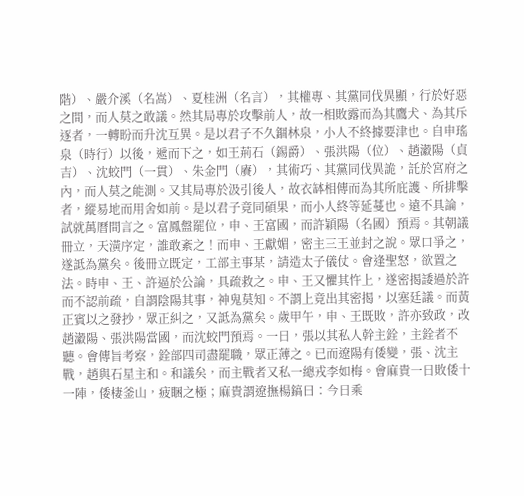階）、嚴介溪（名嵩）、夏桂洲（名言），其權專、其黨同伐異顯，行於好惡之間，而人莫之敢議。然其局專於攻擊前人，故一相敗露而為其鷹犬、為其斥逐者，一轉盼而升沈互異。是以君子不久錮林泉，小人不終據要津也。自申瑤泉（時行）以後，遞而下之，如王荊石（錫爵）、張洪陽（位）、趙瀫陽（貞吉）、沈蛟門（一貫）、朱金門（賡），其術巧、其黨同伐異詭，託於宮府之內，而人莫之能測。又其局專於汲引後人，故衣缽相傳而為其所庇護、所排擊者，縱易地而用舍如前。是以君子竟同碩果，而小人終等延蔓也。遠不具論，試就萬曆間言之。富鳳盤罷位，申、王富國，而許穎陽（名國）預焉。其朝議冊立，天潢序定，誰敢紊之！而申、王獻媚，密主三王並封之說。眾口爭之，遂詆為黨矣。後冊立既定，工部主事某，請造太子儀仗。會逢聖怒，欲置之法。時申、王、許逼於公論，具疏救之。申、王又懼其忤上，遂密揭諉過於許而不認前疏，自謂陰陽其事，神鬼莫知。不謂上竟出其密揭，以塞廷議。而黃正賓以之發抄，眾正糾之，又詆為黨矣。歲甲午，申、王既敗，許亦致政，改趙瀫陽、張洪陽當國，而沈蛟門預焉。一日，張以其私人幹主銓，主銓者不聽。會傳旨考察，銓部四司盡罷職，眾正薄之。已而遼陽有倭變，張、沈主戰，趙與石星主和。和議矣，而主戰者又私一總戎李如梅。會麻貴一日敗倭十一陣，倭棲釜山，疲睏之極；麻貴謂遼撫楊鎬曰：今日乘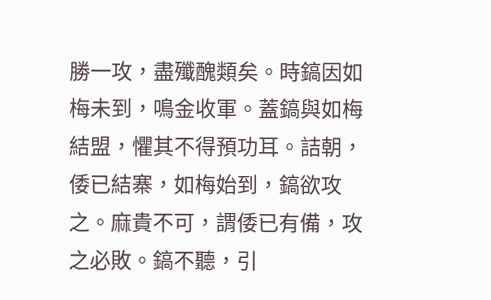勝一攻，盡殲醜類矣。時鎬因如梅未到，鳴金收軍。蓋鎬與如梅結盟，懼其不得預功耳。詰朝，倭已結寨，如梅始到，鎬欲攻之。麻貴不可，謂倭已有備，攻之必敗。鎬不聽，引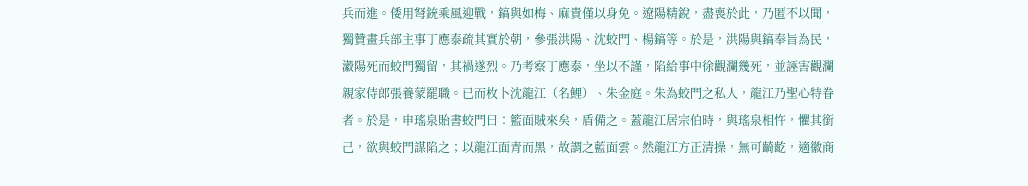兵而進。倭用弩銃乘風迎戰，鎬與如梅、麻貴僅以身免。遼陽精銳，盡喪於此，乃匿不以聞，獨贊畫兵部主事丁應泰疏其實於朝，參張洪陽、沈蛟門、楊鎬等。於是，洪陽與鎬奉旨為民，瀫陽死而蛟門獨留，其禍遂烈。乃考察丁應泰，坐以不謹，陷給事中徐觀瀾幾死，並誣害觀瀾親家侍郎張養蒙罷職。已而枚卜沈龍江（名鯉）、朱金庭。朱為蛟門之私人，龍江乃聖心特眷者。於是，申瑤泉貽書蛟門曰：籃面賊來矣，盾備之。蓋龍江居宗伯時，與瑤泉相忤，懼其銜己，欲與蛟門謀陷之；以龍江面青而黑，故謂之藍面雲。然龍江方正清操，無可齮齕，適徽商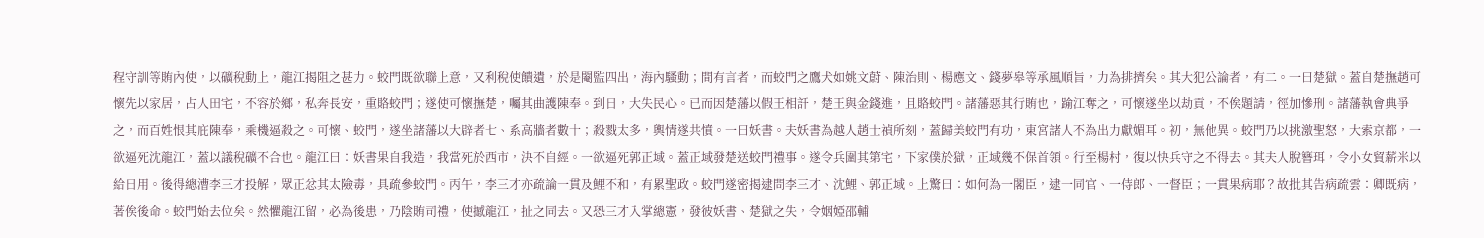程守訓等賄內使，以礦稅動上，龍江揭阻之甚力。蛟門既欲聯上意，又利稅使饋遺，於是閹監四出，海內騷動；間有言者，而蛟門之鷹犬如姚文蔚、陳治則、楊應文、錢夢皋等承風順旨，力為排擠矣。其大犯公論者，有二。一曰楚獄。蓋自楚撫趙可懷先以家居，占人田宅，不容於鄉，私奔長安，重賂蛟門；遂使可懷撫楚，囑其曲護陳奉。到日，大失民心。已而因楚藩以假王相訐，楚王與金錢進，且賂蛟門。諸藩惡其行賄也，踰江奪之，可懷遂坐以劫貢，不俟題請，徑加慘刑。諸藩執會典爭之，而百姓恨其庇陳奉，乘機逼殺之。可懷、蛟門，遂坐諸藩以大辟者七、系高牆者數十；殺戮太多，輿情遂共憤。一曰妖書。夫妖書為越人趙士禎所刻，蓋歸美蛟門有功，東宮諸人不為出力獻媚耳。初，無他異。蛟門乃以挑激聖怒，大索京都，一欲逼死沈龍江，蓋以議稅礦不合也。龍江曰：妖書果自我造，我當死於西市，決不自經。一欲逼死郭正域。蓋正域發楚送蛟門禮事。遂令兵圍其第宅，下家僕於獄，正域幾不保首領。行至楊村，復以快兵守之不得去。其夫人脫簪珥，令小女貿薪米以給日用。後得總漕李三才投解，眾正忿其太險毒，具疏參蛟門。丙午，李三才亦疏論一貫及鯉不和，有累聖政。蛟門遂密揭逮問李三才、沈鯉、郭正域。上驚曰：如何為一閣臣，逮一同官、一侍郎、一督臣；一貫果病耶？故批其告病疏雲：卿既病，著俟後命。蛟門始去位矣。然懼龍江留，必為後患，乃陰賄司禮，使撼龍江，扯之同去。又恐三才入掌總憲，發彼妖書、楚獄之失，令姻婭邵輔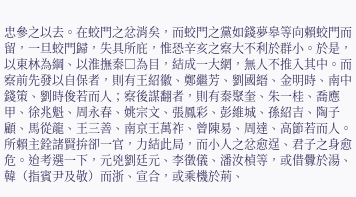忠參之以去。在蛟門之忿消矣，而蛟門之黨如錢夢皋等向賴蛟門而留，一旦蛟門歸，失具所庇，惟恐辛亥之察大不利於群小。於是，以東林為綱、以淮撫秦□為目，結成一大網，無人不推入其中。而察前先發以自保者，則有王紹徽、鄭繼芳、劉國縉、金明時、南中錢策、劉時俊若而人；察後謀翻者，則有秦聚奎、朱一桂、喬應甲、徐兆魁、周永春、姚宗文、張鳳彩、彭維城、孫紹吉、陶子顧、馬從龍、王三善、南京王萬祚、曾陳易、周達、高節若而人。所賴主銓諸賢拚卻一官，力結此局，而小人之忿愈逞、君子之身愈危。迨考選一下，元兇劉廷元、李徵儀、潘汝楨等，或借釁於湯、韓（指賓尹及敬）而浙、宣合，或乘機於荊、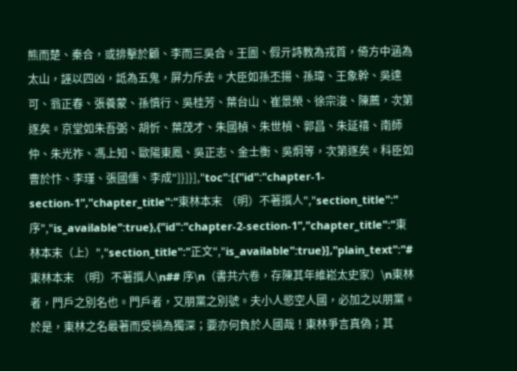熊而楚、秦合，或排擊於顧、李而三吳合。王圖、假亓詩教為戎首，倚方中涵為太山，誣以四凶，詆為五鬼，屏力斥去。大臣如孫丕揚、孫瑋、王象幹、吳達可、翁正春、張養蒙、孫慎行、吳桂芳、葉台山、崔景榮、徐宗浚、陳薦，次第逐矣。京堂如朱吾弼、胡忻、葉茂才、朱國楨、朱世楨、郭昌、朱延禧、南師仲、朱光祚、馮上知、歐陽東鳳、吳正志、金士衡、吳炯等，次第逐矣。科臣如曹於忭、李瑾、張國儒、李成"]}]}],"toc":[{"id":"chapter-1-section-1","chapter_title":"東林本末  （明）不著撰人","section_title":"序","is_available":true},{"id":"chapter-2-section-1","chapter_title":"東林本末（上）","section_title":"正文","is_available":true}],"plain_text":"# 東林本末  （明）不著撰人\n## 序\n（書共六卷，存陳其年維崧太史家）\n東林者，門戶之別名也。門戶者，又朋黨之別號。夫小人慾空人國，必加之以朋黨。於是，東林之名最著而受禍為獨深；要亦何負於人國哉！東林爭言真偽；其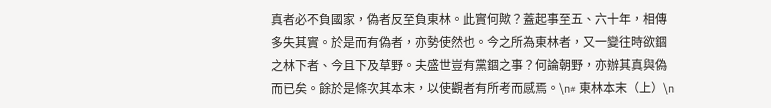真者必不負國家，偽者反至負東林。此實何歟？蓋起事至五、六十年，相傳多失其實。於是而有偽者，亦勢使然也。今之所為東林者，又一變往時欲錮之林下者、今且下及草野。夫盛世豈有黨錮之事？何論朝野，亦辦其真與偽而已矣。餘於是條次其本末，以使觀者有所考而感焉。\n# 東林本末（上）\n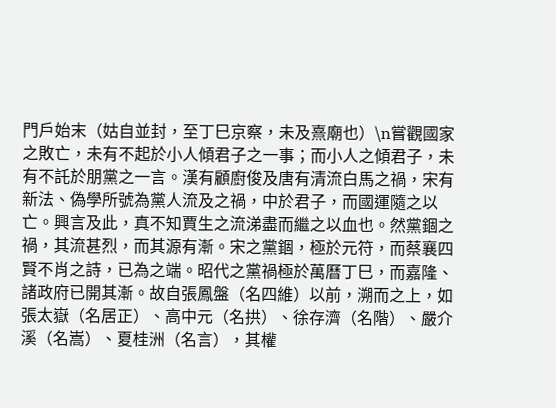門戶始末（姑自並封，至丁巳京察，未及熹廟也）\n嘗觀國家之敗亡，未有不起於小人傾君子之一事；而小人之傾君子，未有不託於朋黨之一言。漢有顧廚俊及唐有清流白馬之禍，宋有新法、偽學所號為黨人流及之禍，中於君子，而國運隨之以亡。興言及此，真不知賈生之流涕盡而繼之以血也。然黨錮之禍，其流甚烈，而其源有漸。宋之黨錮，極於元符，而蔡襄四賢不肖之詩，已為之端。昭代之黨禍極於萬曆丁巳，而嘉隆、諸政府已開其漸。故自張鳳盤（名四維）以前，溯而之上，如張太嶽（名居正）、高中元（名拱）、徐存濟（名階）、嚴介溪（名嵩）、夏桂洲（名言），其權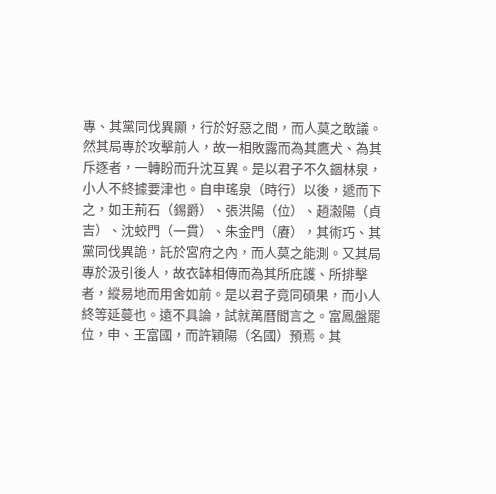專、其黨同伐異顯，行於好惡之間，而人莫之敢議。然其局專於攻擊前人，故一相敗露而為其鷹犬、為其斥逐者，一轉盼而升沈互異。是以君子不久錮林泉，小人不終據要津也。自申瑤泉（時行）以後，遞而下之，如王荊石（錫爵）、張洪陽（位）、趙瀫陽（貞吉）、沈蛟門（一貫）、朱金門（賡），其術巧、其黨同伐異詭，託於宮府之內，而人莫之能測。又其局專於汲引後人，故衣缽相傳而為其所庇護、所排擊者，縱易地而用舍如前。是以君子竟同碩果，而小人終等延蔓也。遠不具論，試就萬曆間言之。富鳳盤罷位，申、王富國，而許穎陽（名國）預焉。其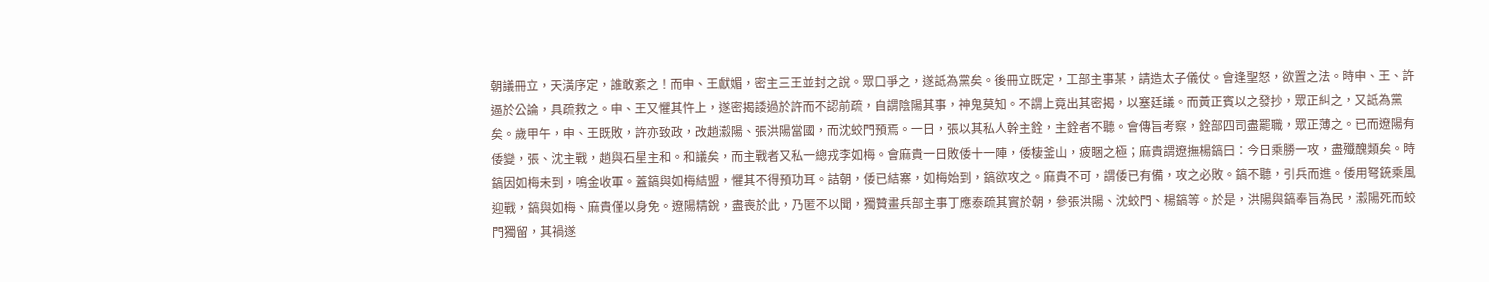朝議冊立，天潢序定，誰敢紊之！而申、王獻媚，密主三王並封之說。眾口爭之，遂詆為黨矣。後冊立既定，工部主事某，請造太子儀仗。會逢聖怒，欲置之法。時申、王、許逼於公論，具疏救之。申、王又懼其忤上，遂密揭諉過於許而不認前疏，自謂陰陽其事，神鬼莫知。不謂上竟出其密揭，以塞廷議。而黃正賓以之發抄，眾正糾之，又詆為黨矣。歲甲午，申、王既敗，許亦致政，改趙瀫陽、張洪陽當國，而沈蛟門預焉。一日，張以其私人幹主銓，主銓者不聽。會傳旨考察，銓部四司盡罷職，眾正薄之。已而遼陽有倭變，張、沈主戰，趙與石星主和。和議矣，而主戰者又私一總戎李如梅。會麻貴一日敗倭十一陣，倭棲釜山，疲睏之極；麻貴謂遼撫楊鎬曰：今日乘勝一攻，盡殲醜類矣。時鎬因如梅未到，鳴金收軍。蓋鎬與如梅結盟，懼其不得預功耳。詰朝，倭已結寨，如梅始到，鎬欲攻之。麻貴不可，謂倭已有備，攻之必敗。鎬不聽，引兵而進。倭用弩銃乘風迎戰，鎬與如梅、麻貴僅以身免。遼陽精銳，盡喪於此，乃匿不以聞，獨贊畫兵部主事丁應泰疏其實於朝，參張洪陽、沈蛟門、楊鎬等。於是，洪陽與鎬奉旨為民，瀫陽死而蛟門獨留，其禍遂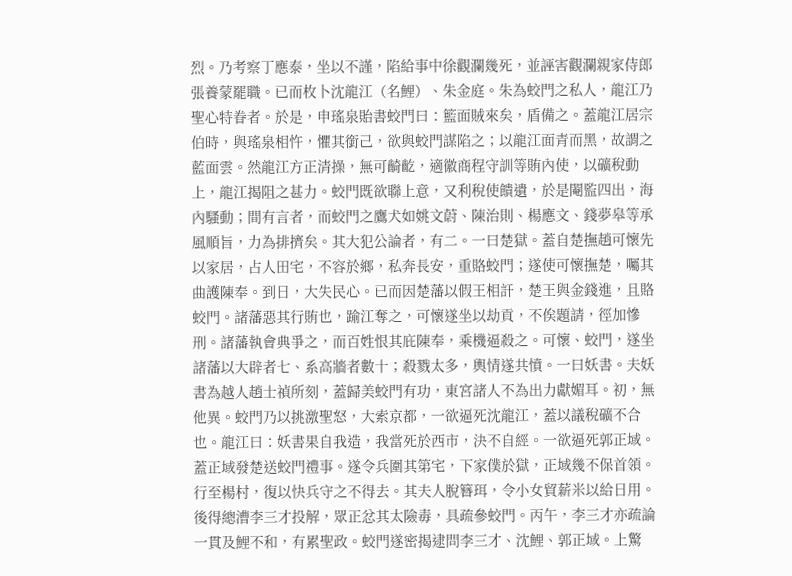烈。乃考察丁應泰，坐以不謹，陷給事中徐觀瀾幾死，並誣害觀瀾親家侍郎張養蒙罷職。已而枚卜沈龍江（名鯉）、朱金庭。朱為蛟門之私人，龍江乃聖心特眷者。於是，申瑤泉貽書蛟門曰：籃面賊來矣，盾備之。蓋龍江居宗伯時，與瑤泉相忤，懼其銜己，欲與蛟門謀陷之；以龍江面青而黑，故謂之藍面雲。然龍江方正清操，無可齮齕，適徽商程守訓等賄內使，以礦稅動上，龍江揭阻之甚力。蛟門既欲聯上意，又利稅使饋遺，於是閹監四出，海內騷動；間有言者，而蛟門之鷹犬如姚文蔚、陳治則、楊應文、錢夢皋等承風順旨，力為排擠矣。其大犯公論者，有二。一曰楚獄。蓋自楚撫趙可懷先以家居，占人田宅，不容於鄉，私奔長安，重賂蛟門；遂使可懷撫楚，囑其曲護陳奉。到日，大失民心。已而因楚藩以假王相訐，楚王與金錢進，且賂蛟門。諸藩惡其行賄也，踰江奪之，可懷遂坐以劫貢，不俟題請，徑加慘刑。諸藩執會典爭之，而百姓恨其庇陳奉，乘機逼殺之。可懷、蛟門，遂坐諸藩以大辟者七、系高牆者數十；殺戮太多，輿情遂共憤。一曰妖書。夫妖書為越人趙士禎所刻，蓋歸美蛟門有功，東宮諸人不為出力獻媚耳。初，無他異。蛟門乃以挑激聖怒，大索京都，一欲逼死沈龍江，蓋以議稅礦不合也。龍江曰：妖書果自我造，我當死於西市，決不自經。一欲逼死郭正域。蓋正域發楚送蛟門禮事。遂令兵圍其第宅，下家僕於獄，正域幾不保首領。行至楊村，復以快兵守之不得去。其夫人脫簪珥，令小女貿薪米以給日用。後得總漕李三才投解，眾正忿其太險毒，具疏參蛟門。丙午，李三才亦疏論一貫及鯉不和，有累聖政。蛟門遂密揭逮問李三才、沈鯉、郭正域。上驚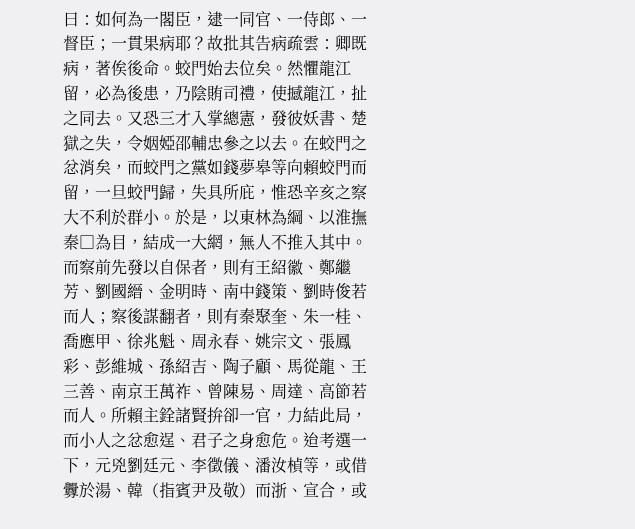曰：如何為一閣臣，逮一同官、一侍郎、一督臣；一貫果病耶？故批其告病疏雲：卿既病，著俟後命。蛟門始去位矣。然懼龍江留，必為後患，乃陰賄司禮，使撼龍江，扯之同去。又恐三才入掌總憲，發彼妖書、楚獄之失，令姻婭邵輔忠參之以去。在蛟門之忿消矣，而蛟門之黨如錢夢皋等向賴蛟門而留，一旦蛟門歸，失具所庇，惟恐辛亥之察大不利於群小。於是，以東林為綱、以淮撫秦□為目，結成一大網，無人不推入其中。而察前先發以自保者，則有王紹徽、鄭繼芳、劉國縉、金明時、南中錢策、劉時俊若而人；察後謀翻者，則有秦聚奎、朱一桂、喬應甲、徐兆魁、周永春、姚宗文、張鳳彩、彭維城、孫紹吉、陶子顧、馬從龍、王三善、南京王萬祚、曾陳易、周達、高節若而人。所賴主銓諸賢拚卻一官，力結此局，而小人之忿愈逞、君子之身愈危。迨考選一下，元兇劉廷元、李徵儀、潘汝楨等，或借釁於湯、韓（指賓尹及敬）而浙、宣合，或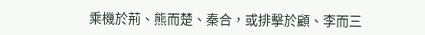乘機於荊、熊而楚、秦合，或排擊於顧、李而三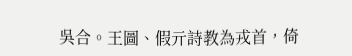吳合。王圖、假亓詩教為戎首，倚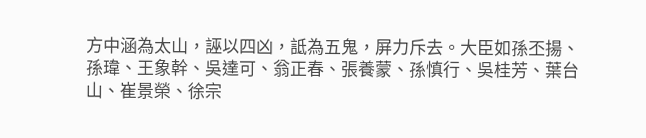方中涵為太山，誣以四凶，詆為五鬼，屏力斥去。大臣如孫丕揚、孫瑋、王象幹、吳達可、翁正春、張養蒙、孫慎行、吳桂芳、葉台山、崔景榮、徐宗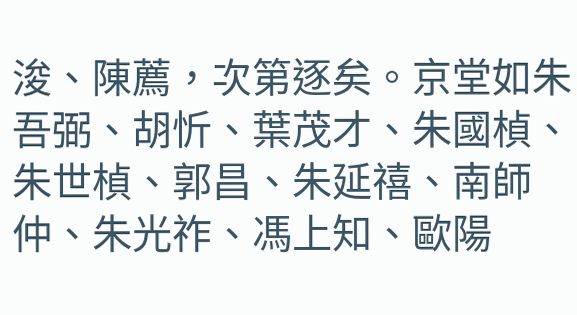浚、陳薦，次第逐矣。京堂如朱吾弼、胡忻、葉茂才、朱國楨、朱世楨、郭昌、朱延禧、南師仲、朱光祚、馮上知、歐陽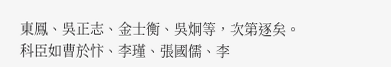東鳳、吳正志、金士衡、吳炯等，次第逐矣。科臣如曹於忭、李瑾、張國儒、李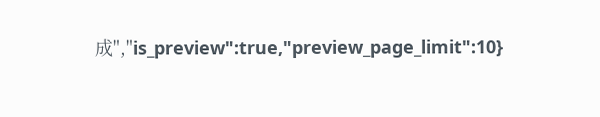成","is_preview":true,"preview_page_limit":10}